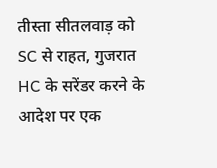तीस्ता सीतलवाड़ को SC से राहत, गुजरात HC के सरेंडर करने के आदेश पर एक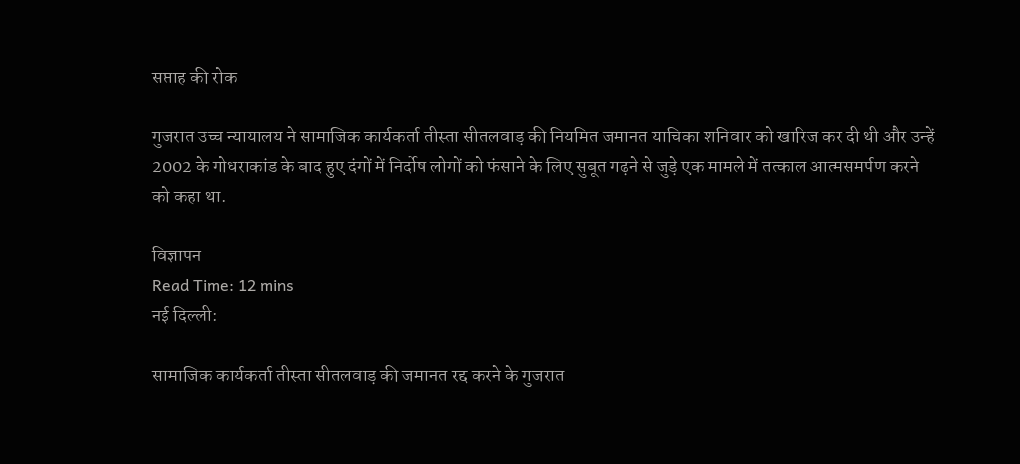सप्ताह की रोक

गुजरात उच्च न्यायालय ने सामाजिक कार्यकर्ता तीस्ता सीतलवाड़ की नियमित जमानत याचिका शनिवार को खारिज कर दी थी और उन्हें 2002 के गोधराकांड के बाद हुए दंगों में निर्दोष लोगों को फंसाने के लिए सुबूत गढ़ने से जुड़े एक मामले में तत्काल आत्मसमर्पण करने को कहा था.

विज्ञापन
Read Time: 12 mins
नई दिल्ली:

सामाजिक कार्यकर्ता तीस्ता सीतलवाड़ की जमानत रद्द करने के गुजरात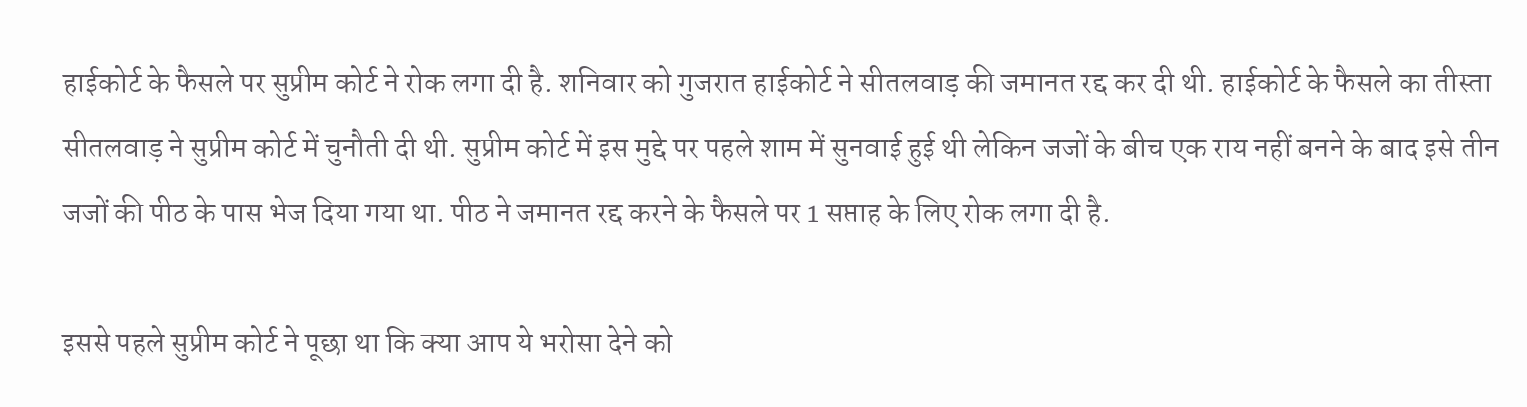हाईकोर्ट के फैसले पर सुप्रीम कोर्ट ने रोक लगा दी है. शनिवार को गुजरात हाईकोर्ट ने सीतलवाड़ की जमानत रद्द कर दी थी. हाईकोर्ट के फैसले का तीस्ता सीतलवाड़ ने सुप्रीम कोर्ट में चुनौती दी थी. सुप्रीम कोर्ट में इस मुद्दे पर पहले शाम में सुनवाई हुई थी लेकिन जजों के बीच एक राय नहीं बनने के बाद इसे तीन जजों की पीठ के पास भेज दिया गया था. पीठ ने जमानत रद्द करने के फैसले पर 1 सप्ताह के लिए रोक लगा दी है.

इससे पहले सुप्रीम कोर्ट ने पूछा था कि क्या आप ये भरोसा देने को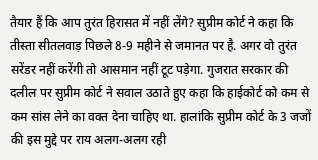तैयार हैं कि आप तुरंत हिरासत में नहीं लेंगे? सुप्रीम कोर्ट ने कहा कि तीस्ता सीतलवाड़ पिछले 8-9 महीने से जमानत पर है. अगर वो तुरंत सरेंडर नहीं करेंगी तो आसमान नहीं टूट पड़ेगा. गुजरात सरकार की दलील पर सुप्रीम कोर्ट ने सवाल उठाते हुए कहा कि हाईकोर्ट को कम से कम सांस लेने का वक्त देना चाहिए था. हालांकि सुप्रीम कोर्ट के 3 जजों की इस मुद्दे पर राय अलग-अलग रही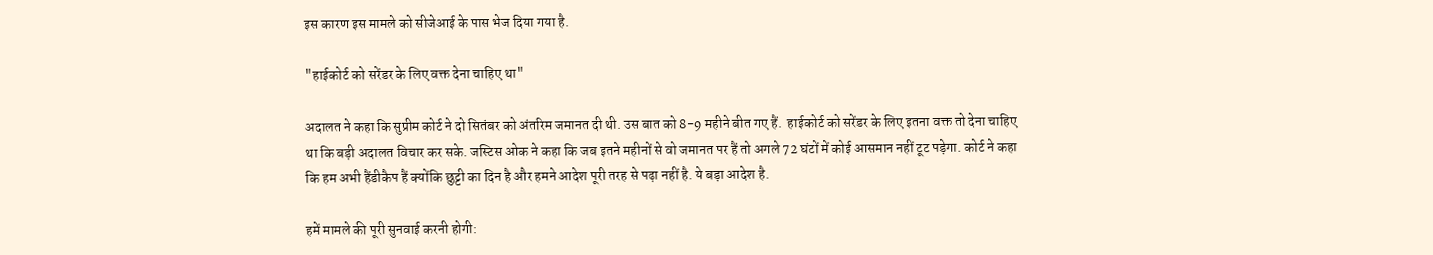इस कारण इस मामले को सीजेआई के पास भेज दिया गया है.

"हाईकोर्ट को सरेंडर के लिए वक्त देना चाहिए था"

अदालत ने कहा कि सुप्रीम कोर्ट ने दो सितंबर को अंतरिम जमानत दी थी. उस बात को 8-9 महीने बीत गए हैं.  हाईकोर्ट को सरेंडर के लिए इतना वक्त तो देना चाहिए था कि बड़ी अदालत विचार कर सके. जस्टिस ओक ने कहा कि जब इतने महीनों से वो जमानत पर हैं तो अगले 72 घंटों में कोई आसमान नहीं टूट पड़ेगा. कोर्ट ने कहा कि हम अभी हैंडीकैप हैं क्योंकि छुट्टी का दिन है और हमने आदेश पूरी तरह से पढ़ा नहीं है. ये बड़ा आदेश है.

हमें मामले की पूरी सुनवाई करनी होगी: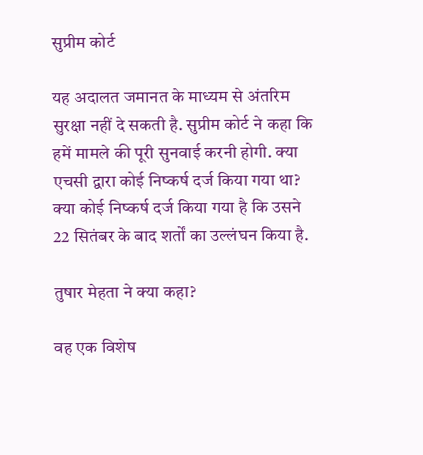सुप्रीम कोर्ट

यह अदालत जमानत के माध्यम से अंतरिम सुरक्षा नहीं दे सकती है. सुप्रीम कोर्ट ने कहा कि  हमें मामले की पूरी सुनवाई करनी होगी. क्या एचसी द्वारा कोई निष्कर्ष दर्ज किया गया था?  क्या कोई निष्कर्ष दर्ज किया गया है कि उसने 22 सितंबर के बाद शर्तों का उल्लंघन किया है.

तुषार मेहता ने क्या कहा?

वह एक विशेष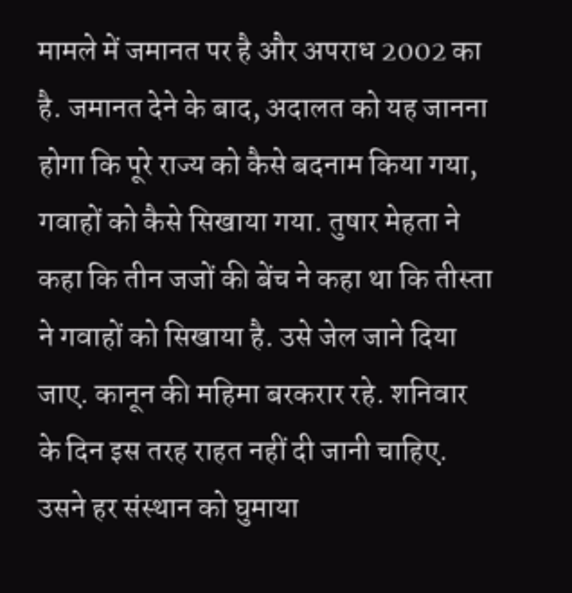मामले में जमानत पर है और अपराध 2002 का है. जमानत देने के बाद, अदालत को यह जानना होगा कि पूरे राज्य को कैसे बदनाम किया गया, गवाहों को कैसे सिखाया गया. तुषार मेहता ने कहा कि तीन जजों की बेंच ने कहा था कि तीस्ता ने गवाहों को सिखाया है. उसे जेल जाने दिया जाए. कानून की महिमा बरकरार रहे. शनिवार के दिन इस तरह राहत नहीं दी जानी चाहिए. उसने हर संस्थान को घुमाया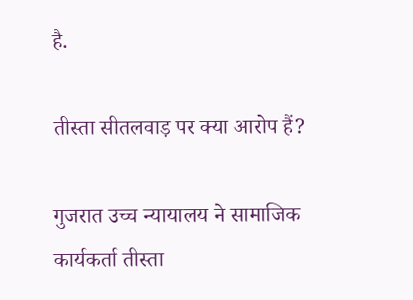है.

तीस्ता सीतलवाड़ पर क्या आरोप हैं?

गुजरात उच्च न्यायालय ने सामाजिक कार्यकर्ता तीस्ता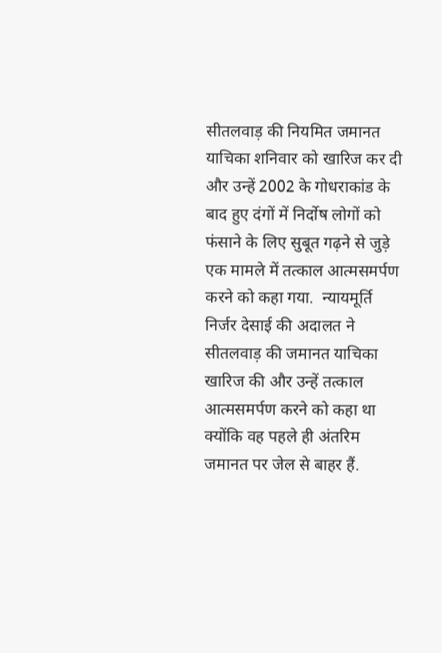सीतलवाड़ की नियमित जमानत याचिका शनिवार को खारिज कर दी और उन्हें 2002 के गोधराकांड के बाद हुए दंगों में निर्दोष लोगों को फंसाने के लिए सुबूत गढ़ने से जुड़े एक मामले में तत्काल आत्मसमर्पण करने को कहा गया.  न्यायमूर्ति निर्जर देसाई की अदालत ने सीतलवाड़ की जमानत याचिका खारिज की और उन्हें तत्काल आत्मसमर्पण करने को कहा था क्योंकि वह पहले ही अंतरिम जमानत पर जेल से बाहर हैं.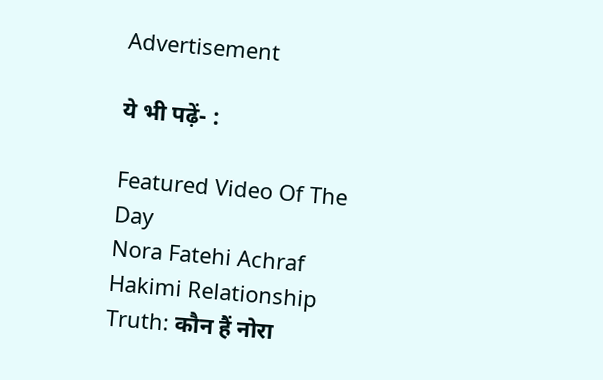Advertisement

ये भी पढ़ें- :

Featured Video Of The Day
Nora Fatehi Achraf Hakimi Relationship Truth: कौन हैं नोरा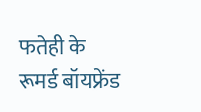फतेही के रूमर्ड बॉयफ्रेंड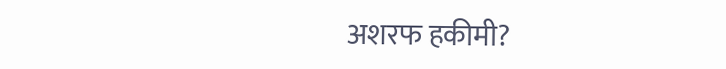अशरफ हकीमी?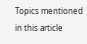Topics mentioned in this article